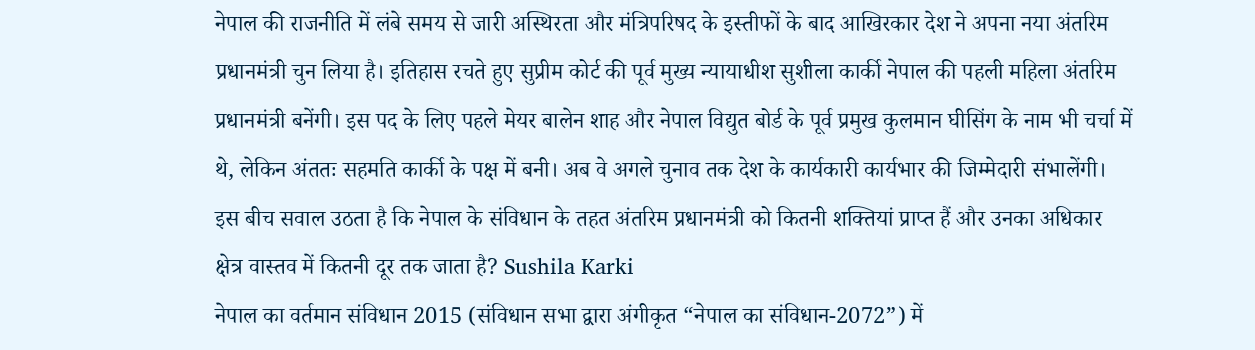नेपाल की राजनीति में लंबे समय से जारी अस्थिरता और मंत्रिपरिषद के इस्तीफों के बाद आखिरकार देश ने अपना नया अंतरिम प्रधानमंत्री चुन लिया है। इतिहास रचते हुए सुप्रीम कोर्ट की पूर्व मुख्य न्यायाधीश सुशीला कार्की नेपाल की पहली महिला अंतरिम प्रधानमंत्री बनेंगी। इस पद के लिए पहले मेयर बालेन शाह और नेपाल विद्युत बोर्ड के पूर्व प्रमुख कुलमान घीसिंग के नाम भी चर्चा में थे, लेकिन अंततः सहमति कार्की के पक्ष में बनी। अब वे अगले चुनाव तक देश के कार्यकारी कार्यभार की जिम्मेदारी संभालेंगी। इस बीच सवाल उठता है कि नेपाल के संविधान के तहत अंतरिम प्रधानमंत्री को कितनी शक्तियां प्राप्त हैं और उनका अधिकार क्षेत्र वास्तव में कितनी दूर तक जाता है? Sushila Karki
नेपाल का वर्तमान संविधान 2015 (संविधान सभा द्वारा अंगीकृत “नेपाल का संविधान-2072”) में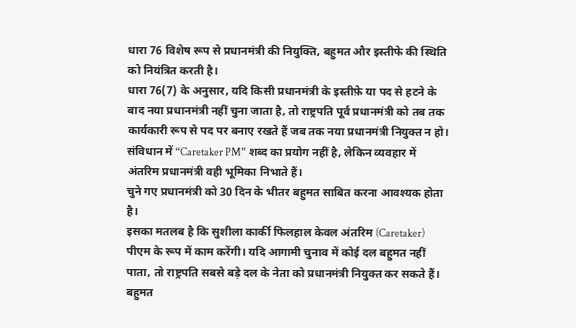धारा 76 विशेष रूप से प्रधानमंत्री की नियुक्ति, बहुमत और इस्तीफे की स्थिति को नियंत्रित करती है।
धारा 76(7) के अनुसार, यदि किसी प्रधानमंत्री के इस्तीफ़े या पद से हटने के बाद नया प्रधानमंत्री नहीं चुना जाता है, तो राष्ट्रपति पूर्व प्रधानमंत्री को तब तक कार्यकारी रूप से पद पर बनाए रखते हैं जब तक नया प्रधानमंत्री नियुक्त न हो।
संविधान में “Caretaker PM” शब्द का प्रयोग नहीं है, लेकिन व्यवहार में अंतरिम प्रधानमंत्री वही भूमिका निभाते हैं।
चुने गए प्रधानमंत्री को 30 दिन के भीतर बहुमत साबित करना आवश्यक होता है।
इसका मतलब है कि सुशीला कार्की फिलहाल केवल अंतरिम (Caretaker) पीएम के रूप में काम करेंगी। यदि आगामी चुनाव में कोई दल बहुमत नहीं पाता, तो राष्ट्रपति सबसे बड़े दल के नेता को प्रधानमंत्री नियुक्त कर सकते हैं। बहुमत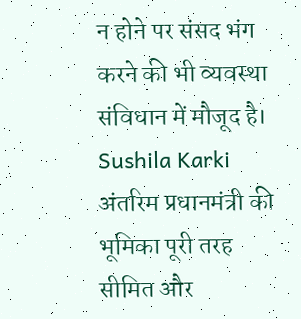न होने पर संसद भंग करने की भी व्यवस्था संविधान में मौजूद है। Sushila Karki
अंतरिम प्रधानमंत्री की भूमिका पूरी तरह सीमित और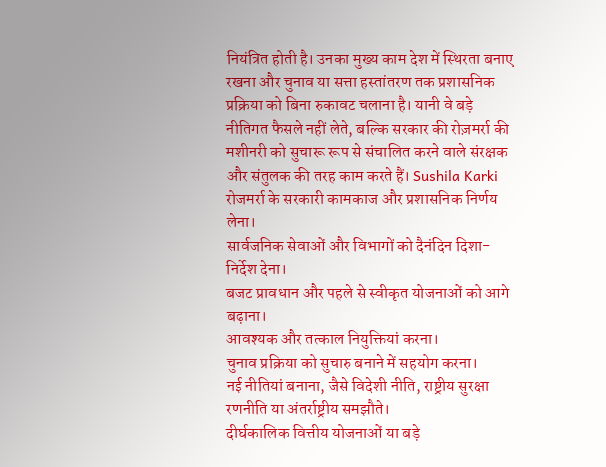नियंत्रित होती है। उनका मुख्य काम देश में स्थिरता बनाए रखना और चुनाव या सत्ता हस्तांतरण तक प्रशासनिक प्रक्रिया को बिना रुकावट चलाना है। यानी वे बड़े नीतिगत फैसले नहीं लेते, बल्कि सरकार की रोज़मर्रा की मशीनरी को सुचारू रूप से संचालित करने वाले संरक्षक और संतुलक की तरह काम करते हैं। Sushila Karki
रोजमर्रा के सरकारी कामकाज और प्रशासनिक निर्णय लेना।
सार्वजनिक सेवाओं और विभागों को दैनंदिन दिशा-निर्देश देना।
बजट प्रावधान और पहले से स्वीकृत योजनाओं को आगे बढ़ाना।
आवश्यक और तत्काल नियुक्तियां करना।
चुनाव प्रक्रिया को सुचारु बनाने में सहयोग करना।
नई नीतियां बनाना, जैसे विदेशी नीति, राष्ट्रीय सुरक्षा रणनीति या अंतर्राष्ट्रीय समझौते।
दीर्घकालिक वित्तीय योजनाओं या बड़े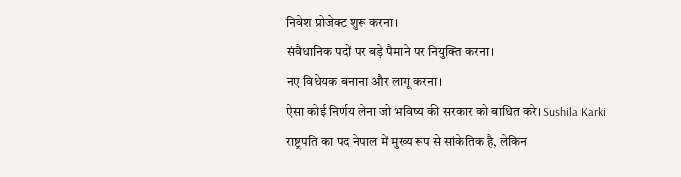निवेश प्रोजेक्ट शुरू करना।
संवैधानिक पदों पर बड़े पैमाने पर नियुक्ति करना।
नए विधेयक बनाना और लागू करना।
ऐसा कोई निर्णय लेना जो भविष्य की सरकार को बाधित करे। Sushila Karki
राष्ट्रपति का पद नेपाल में मुख्य रूप से सांकेतिक है, लेकिन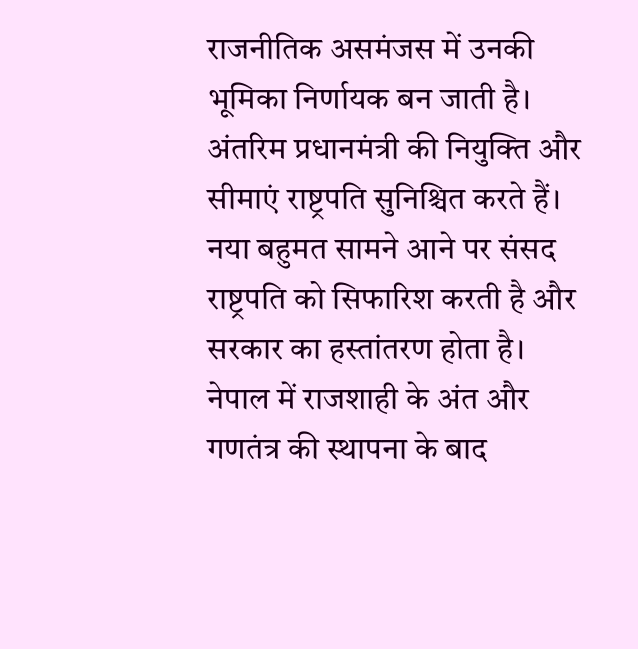राजनीतिक असमंजस में उनकी भूमिका निर्णायक बन जाती है।
अंतरिम प्रधानमंत्री की नियुक्ति और सीमाएं राष्ट्रपति सुनिश्चित करते हैं।
नया बहुमत सामने आने पर संसद राष्ट्रपति को सिफारिश करती है और सरकार का हस्तांतरण होता है।
नेपाल में राजशाही के अंत और गणतंत्र की स्थापना के बाद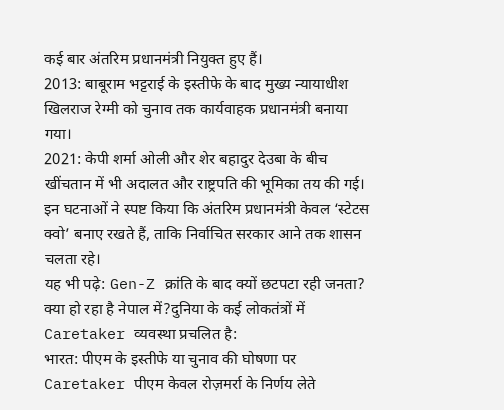कई बार अंतरिम प्रधानमंत्री नियुक्त हुए हैं।
2013: बाबूराम भट्टराई के इस्तीफे के बाद मुख्य न्यायाधीश खिलराज रेग्मी को चुनाव तक कार्यवाहक प्रधानमंत्री बनाया गया।
2021: केपी शर्मा ओली और शेर बहादुर देउबा के बीच खींचतान में भी अदालत और राष्ट्रपति की भूमिका तय की गई।
इन घटनाओं ने स्पष्ट किया कि अंतरिम प्रधानमंत्री केवल ‘स्टेटस क्वो’ बनाए रखते हैं, ताकि निर्वाचित सरकार आने तक शासन चलता रहे।
यह भी पढ़े: Gen-Z क्रांति के बाद क्यों छटपटा रही जनता? क्या हो रहा है नेपाल में?दुनिया के कई लोकतंत्रों में Caretaker व्यवस्था प्रचलित है:
भारत: पीएम के इस्तीफे या चुनाव की घोषणा पर Caretaker पीएम केवल रोज़मर्रा के निर्णय लेते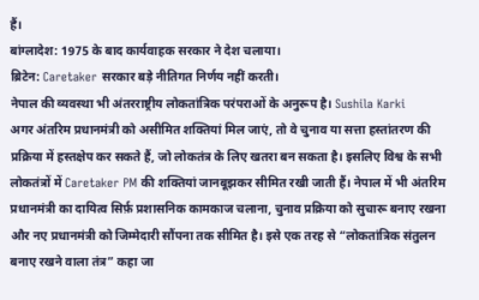हैं।
बांग्लादेश: 1975 के बाद कार्यवाहक सरकार ने देश चलाया।
ब्रिटेन: Caretaker सरकार बड़े नीतिगत निर्णय नहीं करती।
नेपाल की व्यवस्था भी अंतरराष्ट्रीय लोकतांत्रिक परंपराओं के अनुरूप है। Sushila Karki
अगर अंतरिम प्रधानमंत्री को असीमित शक्तियां मिल जाएं, तो वे चुनाव या सत्ता हस्तांतरण की प्रक्रिया में हस्तक्षेप कर सकते हैं, जो लोकतंत्र के लिए खतरा बन सकता है। इसलिए विश्व के सभी लोकतंत्रों में Caretaker PM की शक्तियां जानबूझकर सीमित रखी जाती हैं। नेपाल में भी अंतरिम प्रधानमंत्री का दायित्व सिर्फ़ प्रशासनिक कामकाज चलाना, चुनाव प्रक्रिया को सुचारू बनाए रखना और नए प्रधानमंत्री को जिम्मेदारी सौंपना तक सीमित है। इसे एक तरह से “लोकतांत्रिक संतुलन बनाए रखने वाला तंत्र” कहा जा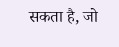सकता है, जो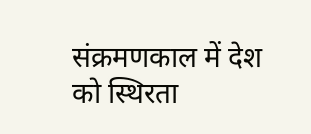संक्रमणकाल में देश को स्थिरता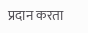प्रदान करता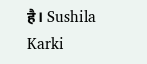है। Sushila Karki